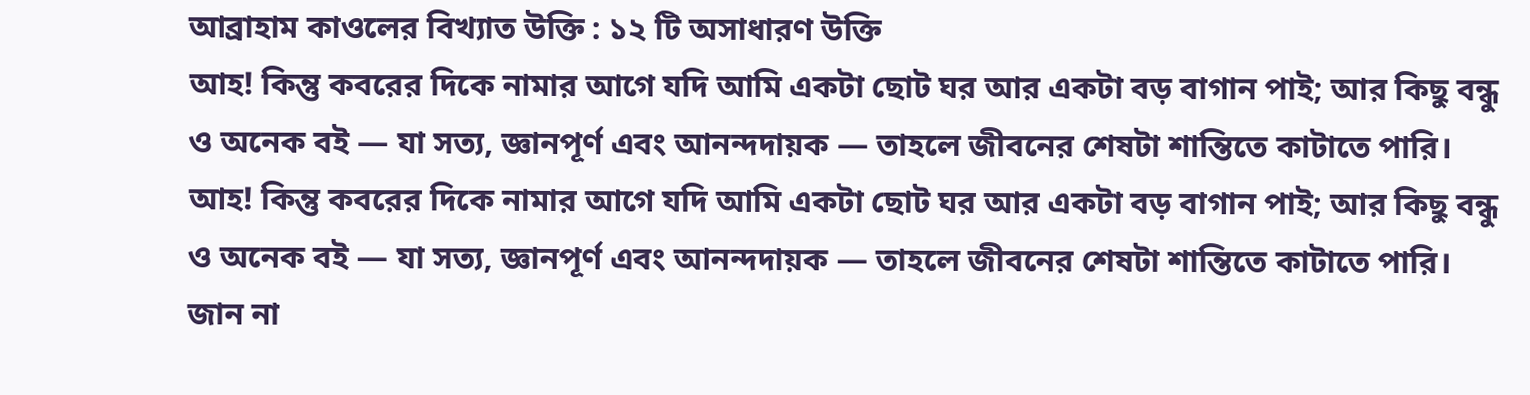আব্রাহাম কাওলের বিখ্যাত উক্তি : ১২ টি অসাধারণ উক্তি
আহ! কিন্তু কবরের দিকে নামার আগে যদি আমি একটা ছোট ঘর আর একটা বড় বাগান পাই; আর কিছু বন্ধু ও অনেক বই — যা সত্য, জ্ঞানপূর্ণ এবং আনন্দদায়ক — তাহলে জীবনের শেষটা শান্তিতে কাটাতে পারি।
আহ! কিন্তু কবরের দিকে নামার আগে যদি আমি একটা ছোট ঘর আর একটা বড় বাগান পাই; আর কিছু বন্ধু ও অনেক বই — যা সত্য, জ্ঞানপূর্ণ এবং আনন্দদায়ক — তাহলে জীবনের শেষটা শান্তিতে কাটাতে পারি।
জান না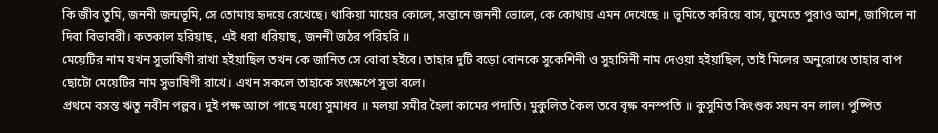কি জীব তুমি, জননী জন্মভূমি, সে তোমায় হৃদয়ে রেখেছে। থাকিয়া মায়ের কোলে, সন্তানে জননী ভোলে, কে কোথায় এমন দেখেছে ॥ ভূমিতে করিয়ে বাস, ঘুমেতে পুরাও আশ, জাগিলে না দিবা বিভাবরী। কতকাল হরিয়াছ, এই ধরা ধরিয়াছ, জননী জঠর পরিহরি ॥
মেয়েটির নাম যখন সুভাষিণী রাখা হইয়াছিল তখন কে জানিত সে বোবা হইবে। তাহার দুটি বড়ো বোনকে সুকেশিনী ও সুহাসিনী নাম দেওয়া হইয়াছিল, তাই মিলের অনুরোধে তাহার বাপ ছোটো মেয়েটির নাম সুভাষিণী রাখে। এখন সকলে তাহাকে সংক্ষেপে সুভা বলে।
প্রথমে বসন্ত ঋতু নবীন পল্লব। দুই পক্ষ আগে পাছে মধ্যে সুমাধব ॥ মলয়া সমীর হৈলা কামের পদাতি। মুকুলিত কৈল তবে বৃক্ষ বনস্পতি ॥ কুসুমিত কিংশুক সঘন বন লাল। পুষ্পিত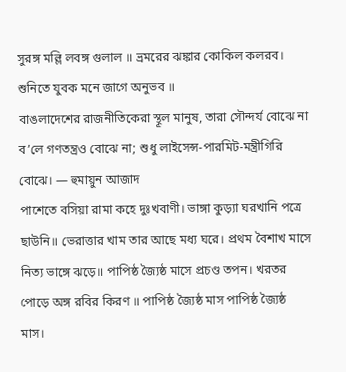সুরঙ্গ মল্লি লবঙ্গ গুলাল ॥ ভ্রমরের ঝঙ্কার কোকিল কলরব। শুনিতে যুবক মনে জাগে অনুভব ॥
বাঙলাদেশের রাজনীতিকেরা স্থূল মানুষ, তারা সৌন্দর্য বোঝে না ব’লে গণতন্ত্রও বোঝে না; শুধু লাইসেন্স-পারমিট-মন্ত্রীগিরি বোঝে। — হুমায়ুন আজাদ
পাশেতে বসিয়া রামা কহে দুঃখবাণী। ভাঙ্গা কুড়্যা ঘরখানি পত্রে ছাউনি॥ ভেরাত্তার খাম তার আছে মধ্য ঘরে। প্রথম বৈশাখ মাসে নিত্য ভাঙ্গে ঝড়ে॥ পাপিষ্ঠ জ্যৈষ্ঠ মাসে প্রচণ্ড তপন। খরতর পোড়ে অঙ্গ রবির কিরণ ॥ পাপিষ্ঠ জ্যৈষ্ঠ মাস পাপিষ্ঠ জ্যৈষ্ঠ মাস।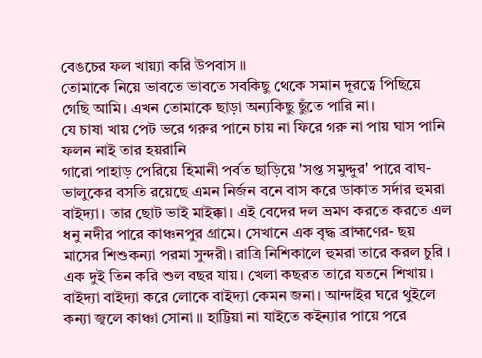বেঙচের ফল খায়্যা করি উপবাস ॥
তোমাকে নিয়ে ভাবতে ভাবতে সবকিছু থেকে সমান দূরত্বে পিছিয়ে গেছি আমি। এখন তোমাকে ছাড়া অন্যকিছু ছুঁতে পারি না।
যে চাষা খায় পেট ভরে গরুর পানে চায় না ফিরে গরু না পায় ঘাস পানি ফলন নাই তার হয়রানি
গারো পাহাড় পেরিয়ে হিমানী পর্বত ছাড়িয়ে 'সপ্ত সমুদ্দুর' পারে বাঘ-ভালুকের বসতি রয়েছে এমন নির্জন বনে বাস করে ডাকাত সর্দার হুমরা বাইদ্যা। তার ছোট ভাই মাইক্কা। এই বেদের দল ভ্রমণ করতে করতে এল ধনু নদীর পারে কাঞ্চনপুর গ্রামে। সেখানে এক বৃদ্ধ ব্রাহ্মণের- ছয় মাসের শিশুকন্যা পরমা সুন্দরী। রাত্রি নিশিকালে হুমরা তারে করল চুরি । এক দুই তিন করি শুল বছর যায়। খেলা কছরত তারে যতনে শিখায় । বাইদ্যা বাইদ্যা করে লোকে বাইদ্যা কেমন জনা। আন্দাইর ঘরে থুইলে কন্যা জ্বলে কাঞ্চা সোনা ॥ হাট্টিয়া না যাইতে কইন্যার পায়ে পরে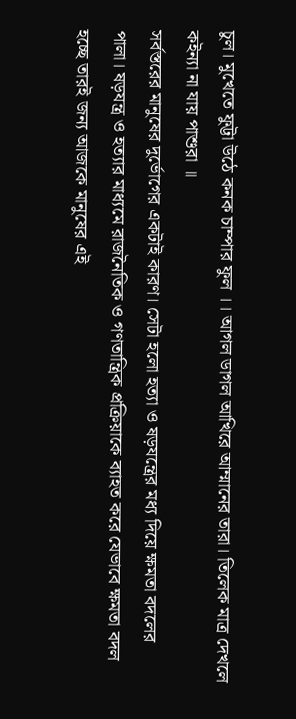চুল। মুখেতে ফুট্টা উঠে কনক চাম্পার ফুল ।। আগল ডাগল আখিরে আম্মানের তারা। তিলেক মাত্র দেখলে কইন্যা না যায় পাশুরা ॥
সর্বস্তরের মানুষের দুর্ভোগের একটাই কারণ। সেটা হলো হত্যা ও ষড়যন্ত্রের মধ্য দিয়ে ক্ষমতা বদলের পালা। ষড়যন্ত্র ও হত্যার মাধ্যমে রাজনৈতিক ও গণতান্ত্রিক প্রক্রিয়াকে ব্যাহত করে যেভাবে ক্ষমতা বদল হচ্ছে তারই জন্য আজকে মানুষের এই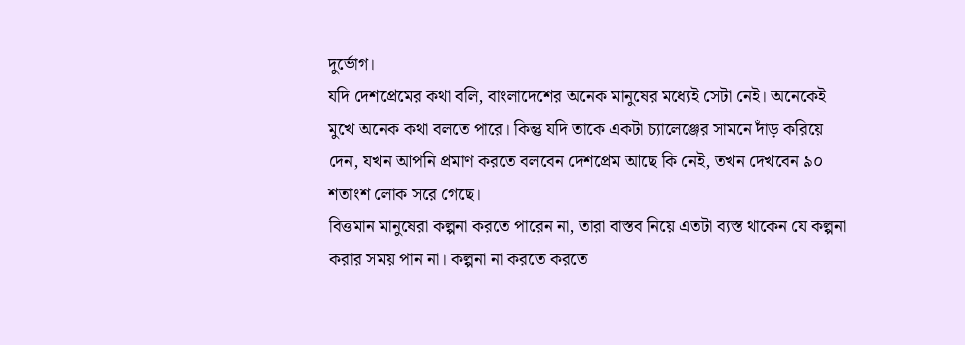দুর্ভোগ।
যদি দেশপ্রেমের কথা বলি, বাংলাদেশের অনেক মানুষের মধ্যেই সেটা নেই। অনেকেই মুখে অনেক কথা বলতে পারে। কিন্তু যদি তাকে একটা চ্যালেঞ্জের সামনে দাঁড় করিয়ে দেন, যখন আপনি প্রমাণ করতে বলবেন দেশপ্রেম আছে কি নেই, তখন দেখবেন ৯০ শতাংশ লোক সরে গেছে।
বিত্তমান মানুষেরা কল্পনা করতে পারেন না, তারা বাস্তব নিয়ে এতটা ব্যস্ত থাকেন যে কল্পনা করার সময় পান না। কল্পনা না করতে করতে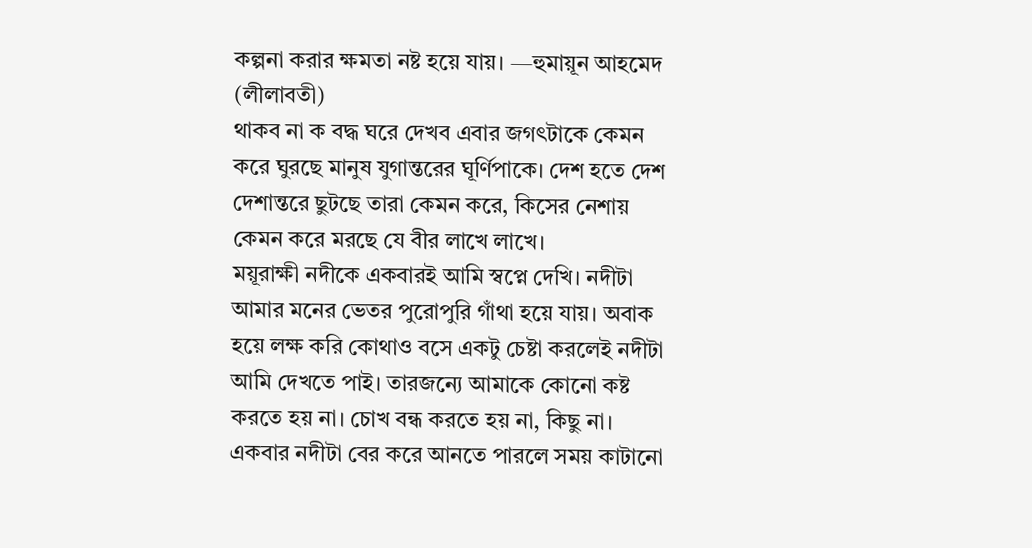কল্পনা করার ক্ষমতা নষ্ট হয়ে যায়। —হুমায়ূন আহমেদ (লীলাবতী)
থাকব না ক বদ্ধ ঘরে দেখব এবার জগৎটাকে কেমন করে ঘুরছে মানুষ যুগান্তরের ঘূর্ণিপাকে। দেশ হতে দেশ দেশান্তরে ছুটছে তারা কেমন করে, কিসের নেশায় কেমন করে মরছে যে বীর লাখে লাখে।
ময়ূরাক্ষী নদীকে একবারই আমি স্বপ্নে দেখি। নদীটা আমার মনের ভেতর পুরোপুরি গাঁথা হয়ে যায়। অবাক হয়ে লক্ষ করি কোথাও বসে একটু চেষ্টা করলেই নদীটা আমি দেখতে পাই। তারজন্যে আমাকে কোনো কষ্ট করতে হয় না। চোখ বন্ধ করতে হয় না, কিছু না। একবার নদীটা বের করে আনতে পারলে সময় কাটানো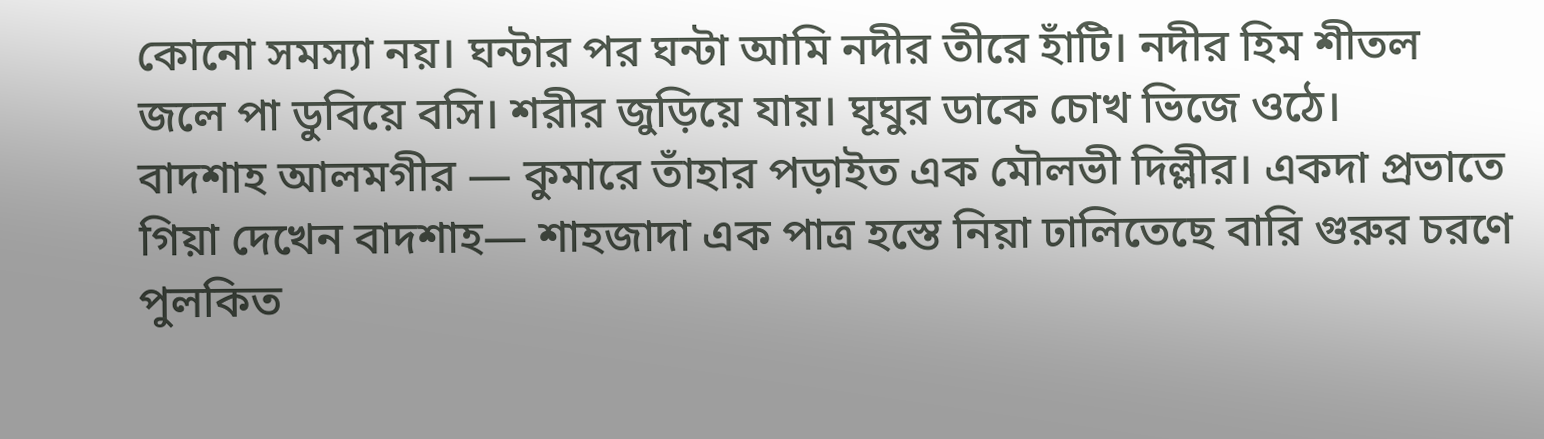কোনো সমস্যা নয়। ঘন্টার পর ঘন্টা আমি নদীর তীরে হাঁটি। নদীর হিম শীতল জলে পা ডুবিয়ে বসি। শরীর জুড়িয়ে যায়। ঘূঘুর ডাকে চোখ ভিজে ওঠে।
বাদশাহ আলমগীর — কুমারে তাঁহার পড়াইত এক মৌলভী দিল্লীর। একদা প্রভাতে গিয়া দেখেন বাদশাহ— শাহজাদা এক পাত্র হস্তে নিয়া ঢালিতেছে বারি গুরুর চরণে পুলকিত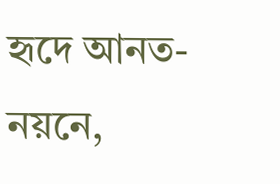হৃদে আনত-নয়নে,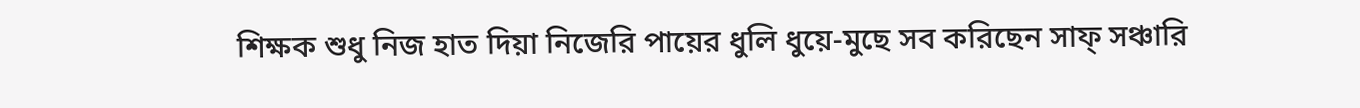শিক্ষক শুধু নিজ হাত দিয়া নিজেরি পায়ের ধুলি ধুয়ে-মুছে সব করিছেন সাফ্ সঞ্চারি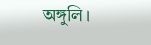অঙ্গুলি।